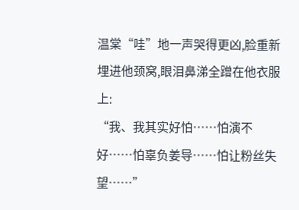温棠“哇”地一声哭得更凶,脸重新埋进他颈窝,眼泪鼻涕全蹭在他衣服上:
“我、我其实好怕……怕演不好……怕辜负姜导……怕让粉丝失望……”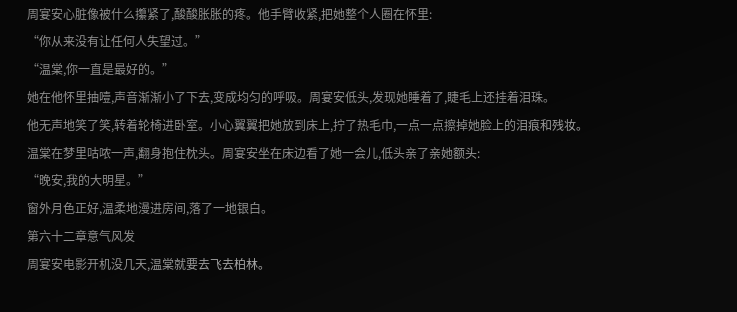周宴安心脏像被什么攥紧了,酸酸胀胀的疼。他手臂收紧,把她整个人圈在怀里:
“你从来没有让任何人失望过。”
“温棠,你一直是最好的。”
她在他怀里抽噎,声音渐渐小了下去,变成均匀的呼吸。周宴安低头,发现她睡着了,睫毛上还挂着泪珠。
他无声地笑了笑,转着轮椅进卧室。小心翼翼把她放到床上,拧了热毛巾,一点一点擦掉她脸上的泪痕和残妆。
温棠在梦里咕哝一声,翻身抱住枕头。周宴安坐在床边看了她一会儿,低头亲了亲她额头:
“晚安,我的大明星。”
窗外月色正好,温柔地漫进房间,落了一地银白。
第六十二章意气风发
周宴安电影开机没几天,温棠就要去飞去柏林。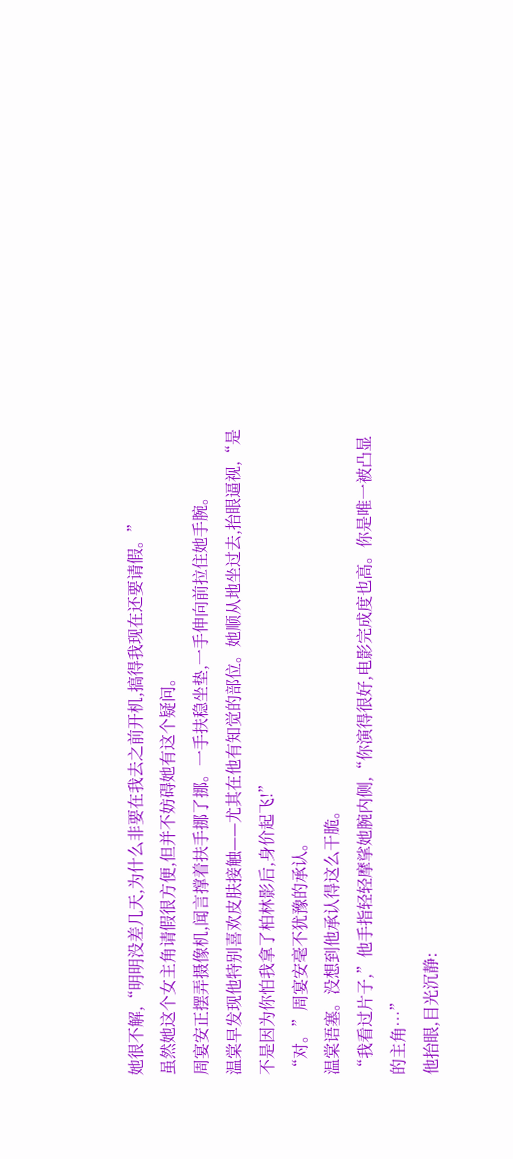她很不解,“明明没差几天,为什么非要在我去之前开机,搞得我现在还要请假。”
虽然她这个女主角请假很方便,但并不妨碍她有这个疑问。
周宴安正摆弄摄像机,闻言撑着扶手挪了挪。一手扶稳坐垫,一手伸向前拉住她手腕。
温棠早发现他特别喜欢皮肤接触——尤其在他有知觉的部位。她顺从地坐过去,抬眼逼视,“是不是因为你怕我拿了柏林影后,身价起飞!”
“对。”周宴安毫不犹豫的承认。
温棠语塞。没想到他承认得这么干脆。
“我看过片子,”他手指轻轻摩挲她腕内侧,“你演得很好,电影完成度也高。你是唯一被凸显的主角…”
他抬眼,目光沉静: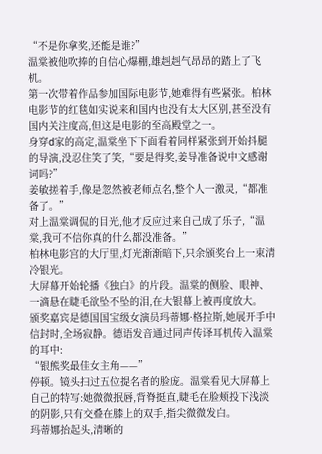“不是你拿奖,还能是谁?”
温棠被他吹捧的自信心爆棚,雄赳赳气昂昂的踏上了飞机。
第一次带着作品参加国际电影节,她难得有些紧张。柏林电影节的红毯如实说来和国内也没有太大区别,甚至没有国内关注度高,但这是电影的至高殿堂之一。
身穿d家的高定,温棠坐下下面看着同样紧张到开始抖腿的导演,没忍住笑了笑,“要是得奖,姜导准备说中文感谢词吗?”
姜敏搓着手,像是忽然被老师点名,整个人一激灵,“都准备了。”
对上温棠调侃的目光,他才反应过来自己成了乐子,“温棠,我可不信你真的什么都没准备。”
柏林电影宫的大厅里,灯光渐渐暗下,只余颁奖台上一束清冷银光。
大屏幕开始轮播《独白》的片段。温棠的侧脸、眼神、一滴悬在睫毛欲坠不坠的泪,在大银幕上被再度放大。
颁奖嘉宾是德国国宝级女演员玛蒂娜·格拉斯,她展开手中信封时,全场寂静。德语发音通过同声传译耳机传入温棠的耳中:
“银熊奖最佳女主角——”
停顿。镜头扫过五位提名者的脸庞。温棠看见大屏幕上自己的特写:她微微抿唇,背脊挺直,睫毛在脸颊投下浅淡的阴影,只有交叠在膝上的双手,指尖微微发白。
玛蒂娜抬起头,清晰的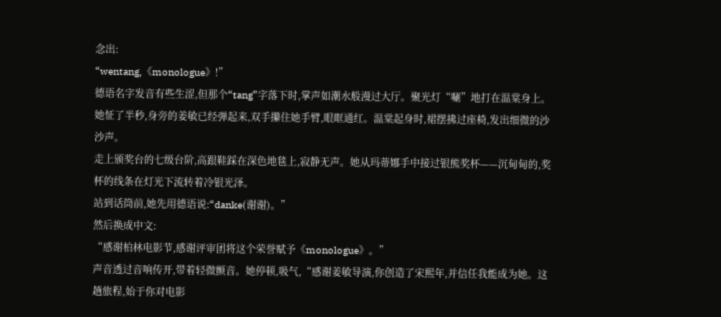念出:
“wentang,《monologue》!”
德语名字发音有些生涩,但那个“tang”字落下时,掌声如潮水般漫过大厅。聚光灯“唰”地打在温棠身上。
她怔了半秒,身旁的姜敏已经弹起来,双手攥住她手臂,眼眶通红。温棠起身时,裙摆拂过座椅,发出细微的沙沙声。
走上颁奖台的七级台阶,高跟鞋踩在深色地毯上,寂静无声。她从玛蒂娜手中接过银熊奖杯——沉甸甸的,奖杯的线条在灯光下流转着冷银光泽。
站到话筒前,她先用德语说:“danke(谢谢)。”
然后换成中文:
“感谢柏林电影节,感谢评审团将这个荣誉赋予《monologue》。”
声音透过音响传开,带着轻微颤音。她停顿,吸气,“感谢姜敏导演,你创造了宋熙年,并信任我能成为她。这趟旅程,始于你对电影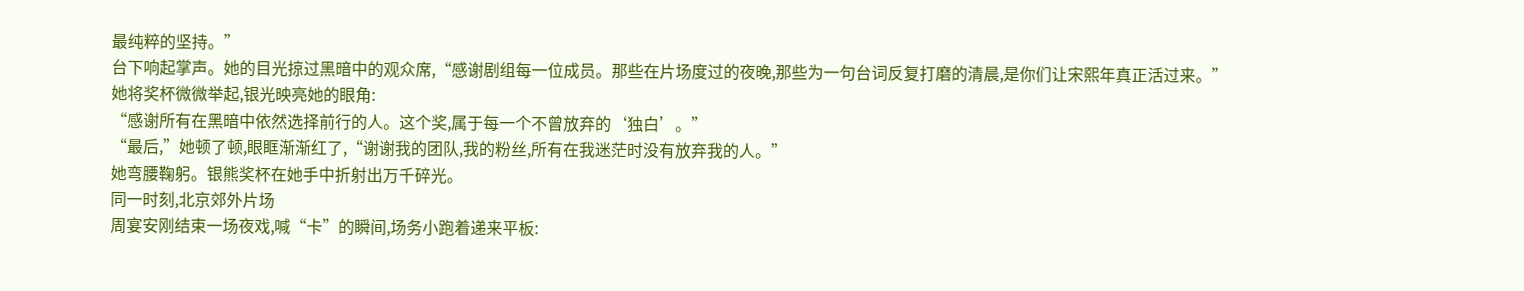最纯粹的坚持。”
台下响起掌声。她的目光掠过黑暗中的观众席,“感谢剧组每一位成员。那些在片场度过的夜晚,那些为一句台词反复打磨的清晨,是你们让宋熙年真正活过来。”
她将奖杯微微举起,银光映亮她的眼角:
“感谢所有在黑暗中依然选择前行的人。这个奖,属于每一个不曾放弃的‘独白’。”
“最后,”她顿了顿,眼眶渐渐红了,“谢谢我的团队,我的粉丝,所有在我迷茫时没有放弃我的人。”
她弯腰鞠躬。银熊奖杯在她手中折射出万千碎光。
同一时刻,北京郊外片场
周宴安刚结束一场夜戏,喊“卡”的瞬间,场务小跑着递来平板: